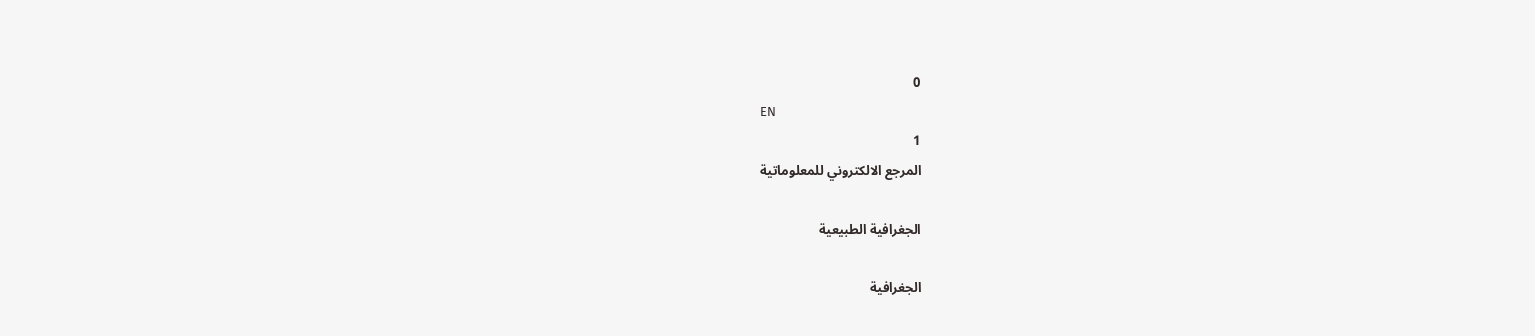0
EN
1
المرجع الالكتروني للمعلوماتية

الجغرافية الطبيعية

الجغرافية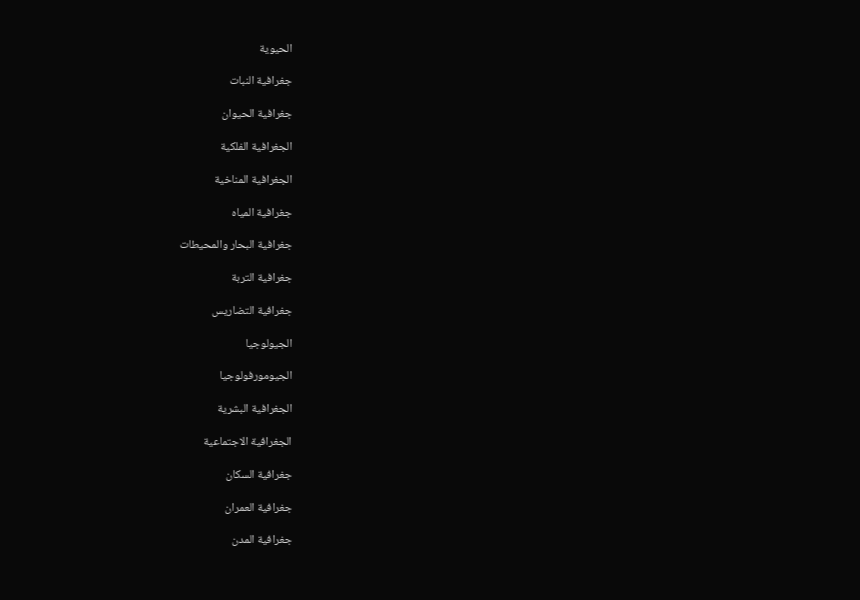الحيوية

جغرافية النبات

جغرافية الحيوان

الجغرافية الفلكية

الجغرافية المناخية

جغرافية المياه

جغرافية البحار والمحيطات

جغرافية التربة

جغرافية التضاريس

الجيولوجيا

الجيومورفولوجيا

الجغرافية البشرية

الجغرافية الاجتماعية

جغرافية السكان

جغرافية العمران

جغرافية المدن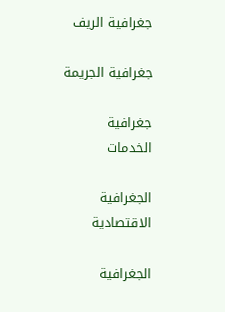جغرافية الريف

جغرافية الجريمة

جغرافية الخدمات

الجغرافية الاقتصادية

الجغرافية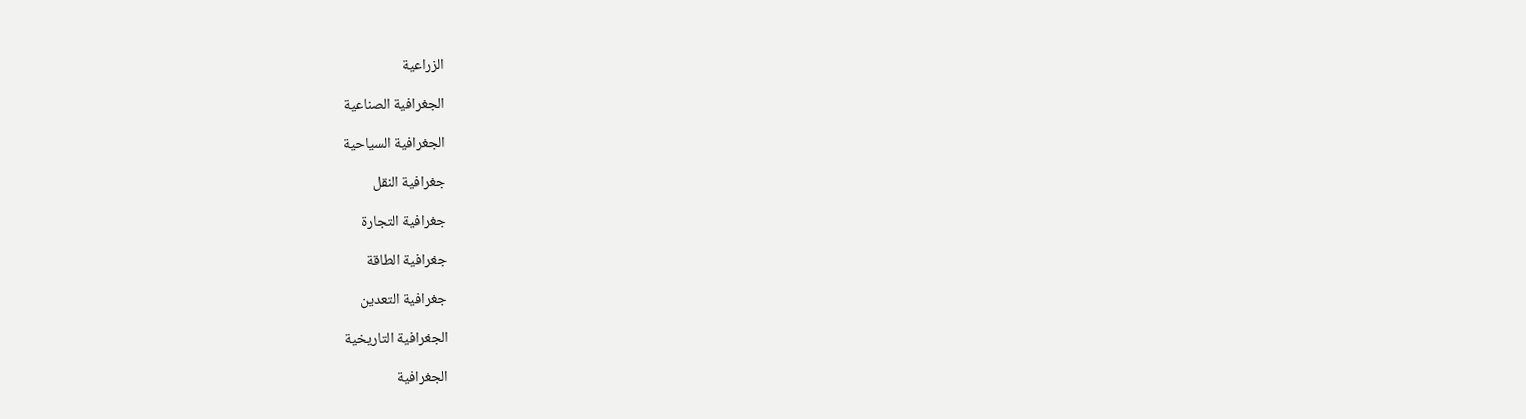الزراعية

الجغرافية الصناعية

الجغرافية السياحية

جغرافية النقل

جغرافية التجارة

جغرافية الطاقة

جغرافية التعدين

الجغرافية التاريخية

الجغرافية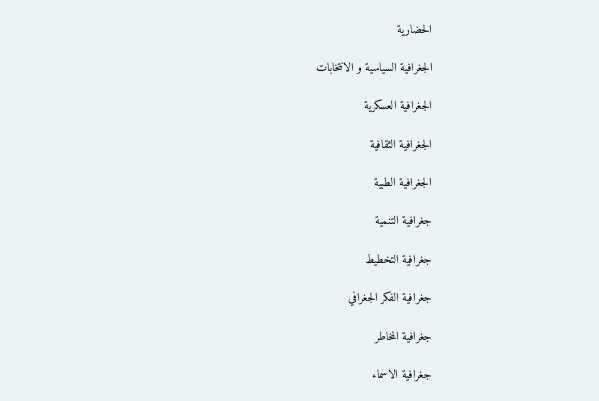الحضارية

الجغرافية السياسية و الانتخابات

الجغرافية العسكرية

الجغرافية الثقافية

الجغرافية الطبية

جغرافية التنمية

جغرافية التخطيط

جغرافية الفكر الجغرافي

جغرافية المخاطر

جغرافية الاسماء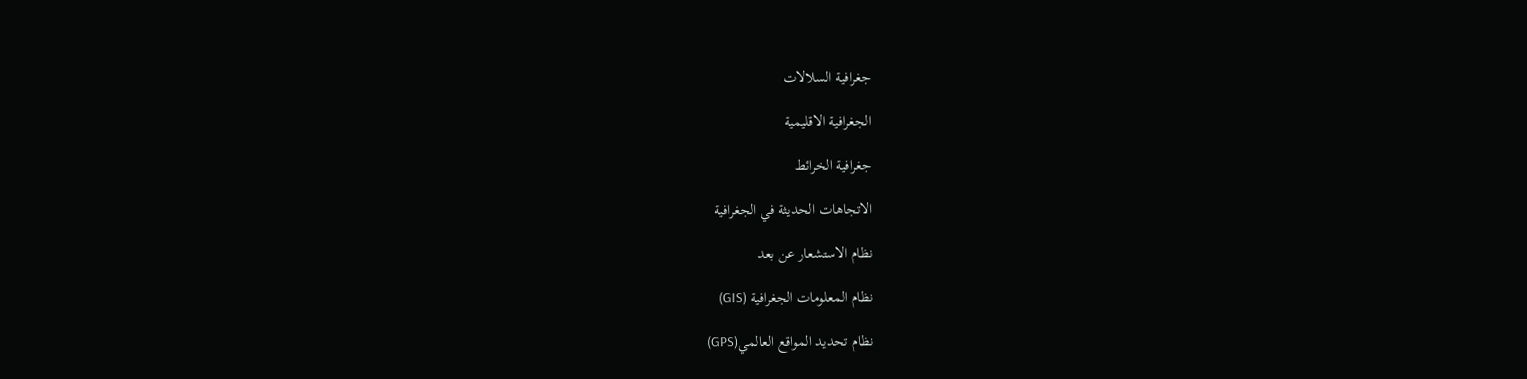جغرافية السلالات

الجغرافية الاقليمية

جغرافية الخرائط

الاتجاهات الحديثة في الجغرافية

نظام الاستشعار عن بعد

نظام المعلومات الجغرافية (GIS)

نظام تحديد المواقع العالمي(GPS)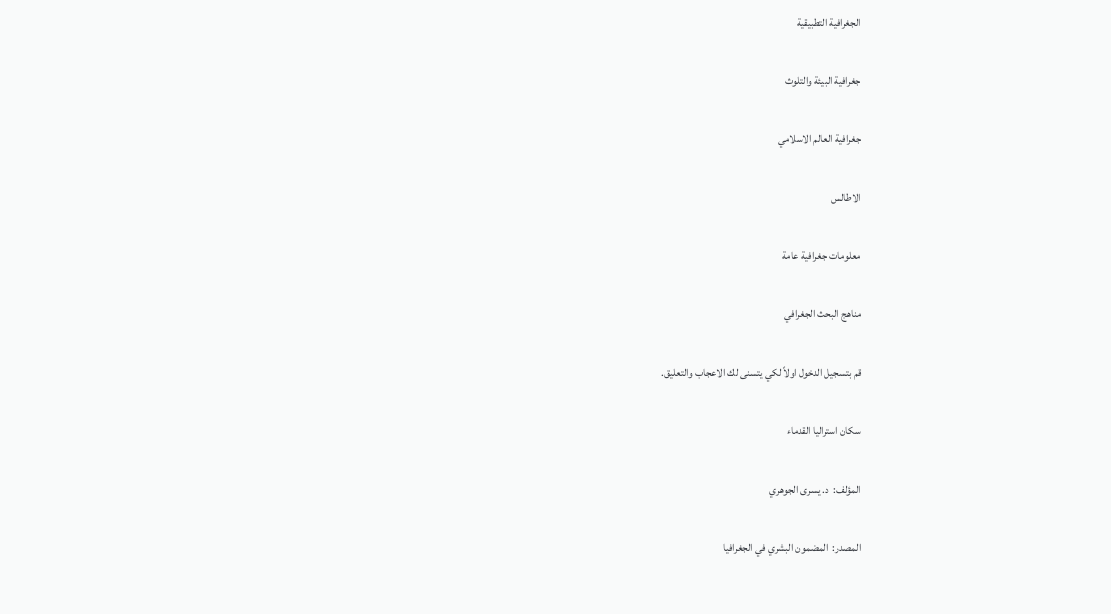الجغرافية التطبيقية

جغرافية البيئة والتلوث

جغرافية العالم الاسلامي

الاطالس

معلومات جغرافية عامة

مناهج البحث الجغرافي

قم بتسجيل الدخول اولاً لكي يتسنى لك الاعجاب والتعليق.

سكان استراليا القدماء

المؤلف:  د. يسرى الجوهري

المصدر:  المضمون البشري في الجغرافيا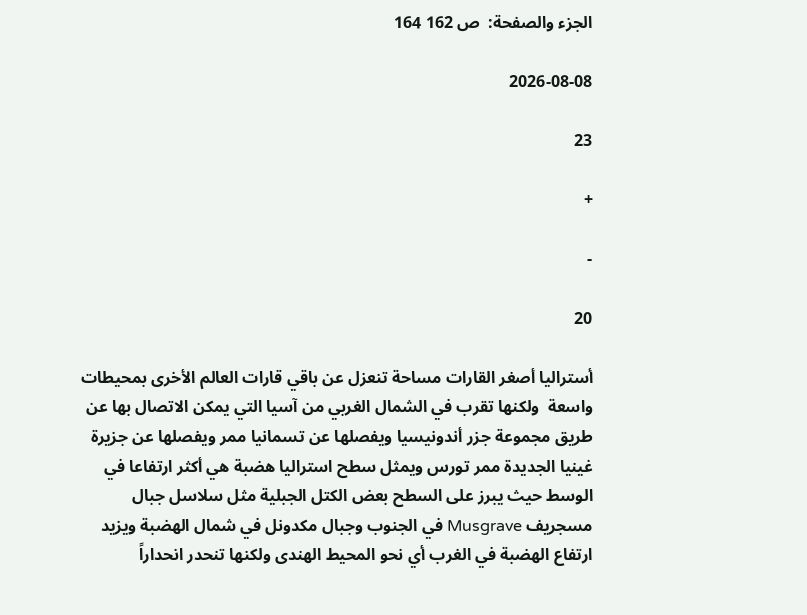الجزء والصفحة:  ص 162 164

2026-08-08

23

+

-

20

أستراليا أصغر القارات مساحة تنعزل عن باقي قارات العالم الأخرى بمحيطات واسعة  ولكنها تقرب في الشمال الغربي من آسيا التي يمكن الاتصال بها عن طريق مجموعة جزر أندونيسيا ويفصلها عن تسمانيا ممر ويفصلها عن جزيرة غينيا الجديدة ممر تورس ويمثل سطح استراليا هضبة هي أكثر ارتفاعا في الوسط حيث يبرز على السطح بعض الكتل الجبلية مثل سلاسل جبال مسجريف Musgrave في الجنوب وجبال مكدونل في شمال الهضبة ويزيد ارتفاع الهضبة في الغرب أي نحو المحيط الهندى ولكنها تنحدر انحداراً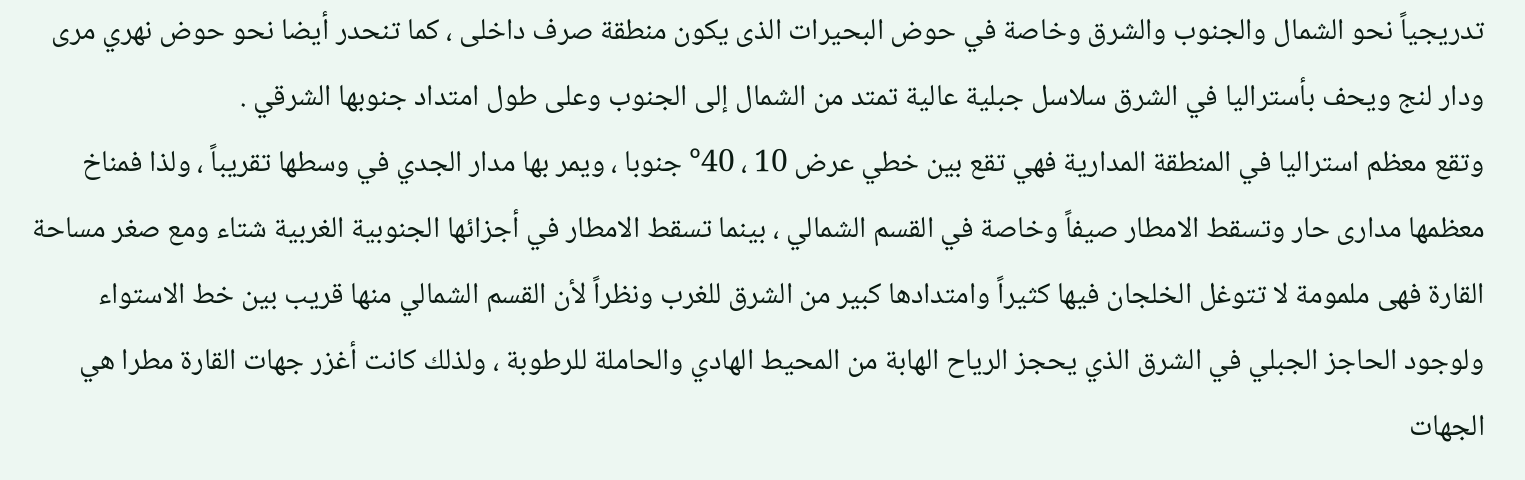تدريجياً نحو الشمال والجنوب والشرق وخاصة في حوض البحيرات الذى يكون منطقة صرف داخلى ، كما تنحدر أيضا نحو حوض نهري مرى ودار لنج ويحف بأستراليا في الشرق سلاسل جبلية عالية تمتد من الشمال إلى الجنوب وعلى طول امتداد جنوبها الشرقي .
وتقع معظم استراليا في المنطقة المدارية فهي تقع بين خطي عرض 10 ، 40° جنوبا ، ويمر بها مدار الجدي في وسطها تقريباً ، ولذا فمناخ معظمها مداری حار وتسقط الامطار صيفاً وخاصة في القسم الشمالي ، بينما تسقط الامطار في أجزائها الجنوبية الغربية شتاء ومع صغر مساحة القارة فهى ملمومة لا تتوغل الخلجان فيها كثيراً وامتدادها كبير من الشرق للغرب ونظراً لأن القسم الشمالي منها قريب بين خط الاستواء ولوجود الحاجز الجبلي في الشرق الذي يحجز الرياح الهابة من المحيط الهادي والحاملة للرطوبة ، ولذلك كانت أغزر جهات القارة مطرا هي الجهات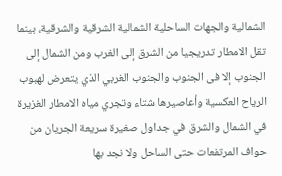الشمالية والجهات الساحلية الشمالية الشرقية والشرقية، بينما تقل الامطار تدريجيا من الشرق إلى الغرب ومن الشمال إلى الجنوب إلا فى الجنوب والجنوب الغربي الذي يتعرض لهبوب الرياح العكسية وأعاصيرها شتاء وتجري مياه الامطار الغزيرة في الشمال والشرق في جداول صغيرة سريعة الجريان من حواف المرتفعات حتى الساحل ولا نجد بها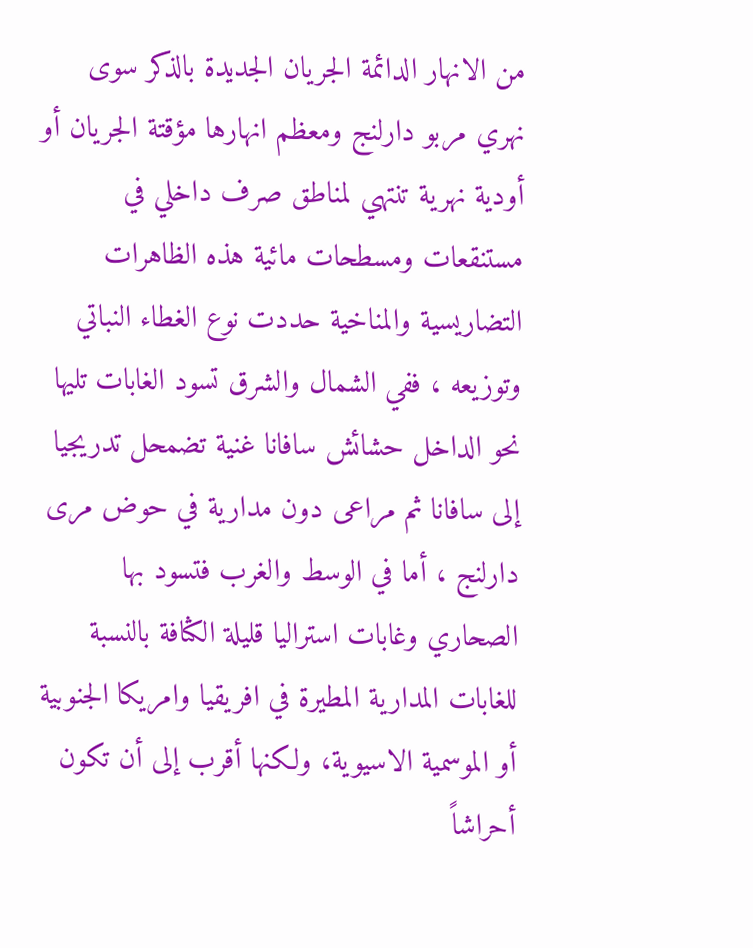من الانهار الدائمة الجريان الجديدة بالذكر سوى نهري مربو دارلنج ومعظم انهارها مؤقتة الجريان أو أودية نهرية تنتهي لمناطق صرف داخلي في مستنقعات ومسطحات مائية هذه الظاهرات التضاريسية والمناخية حددت نوع الغطاء النباتي وتوزيعه ، ففي الشمال والشرق تسود الغابات تليها نحو الداخل حشائش سافانا غنية تضمحل تدريجيا إلى سافانا ثم مراعى دون مدارية في حوض مرى  دارلنج ، أما في الوسط والغرب فتسود بها الصحاري وغابات استراليا قليلة الكثافة بالنسبة للغابات المدارية المطيرة في افريقيا وامريكا الجنوبية أو الموسمية الاسيوية، ولكنها أقرب إلى أن تكون أحراشاً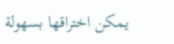يمكن اختراقها بسهولة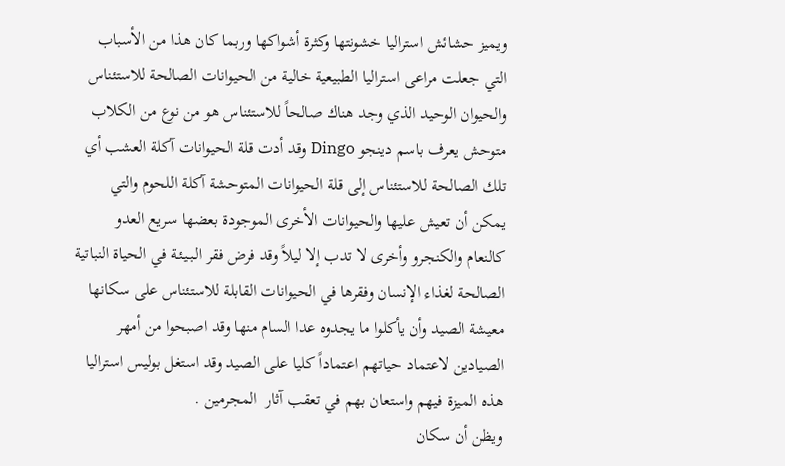ويميز حشائش استراليا خشونتها وكثرة أشواكها وربما كان هذا من الأسباب التي جعلت مراعى استراليا الطبيعية خالية من الحيوانات الصالحة للاستئناس والحيوان الوحيد الذي وجد هناك صالحاً للاستئناس هو من نوع من الكلاب متوحش يعرف باسم دينجو Dingo وقد أدت قلة الحيوانات آكلة العشب أي تلك الصالحة للاستئناس إلى قلة الحيوانات المتوحشة آكلة اللحوم والتي يمكن أن تعيش عليها والحيوانات الأخرى الموجودة بعضها سريع العدو كالنعام والكنجرو وأخرى لا تدب إلا ليلاً وقد فرض فقر الـبـيـئـة في الحياة النباتية الصالحة لغذاء الإنسان وفقرها في الحيوانات القابلة للاستئناس على سكانها معيشة الصيد وأن يأكلوا ما يجدوه عدا السام منها وقد اصبحوا من أمهر الصيادين لاعتماد حياتهم اعتماداً كليا على الصيد وقد استغل بوليس استراليا هذه الميزة فيهم واستعان بهم في تعقب آثار  المجرمين .
ويظن أن سكان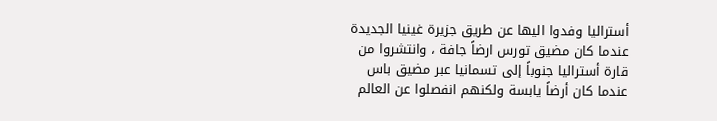أستراليا وفدوا اليها عن طريق جزيرة غينيا الجديدة عندما كان مضيق تورس ارضاً جافة ، وانتشروا من قارة أستراليا جنوباً إلى تسمانيا عبر مضيق باس عندما كان أرضاً يابسة ولكنهم انفصلوا عن العالم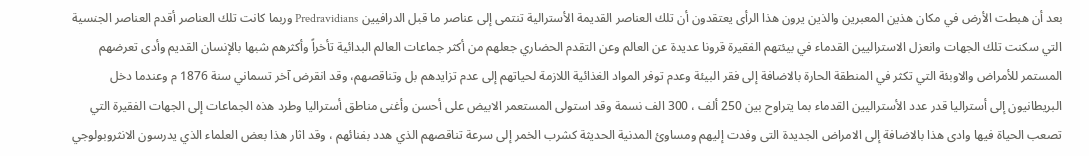بعد أن هبطت الأرض في مكان هذين المعبرين والذين يرون هذا الرأى يعتقدون أن تلك العناصر القديمة الأسترالية تنتمى إلى عناصر ما قبل الدرافيين Predravidians وربما كانت تلك العناصر أقدم العناصر الجنسية التي سكنت تلك الجهات وانعزل الاستراليين القدماء في بيئتهم الفقيرة قرونا عديدة عن العالم وعن التقدم الحضاري جعلهم من أكثر جماعات العالم البدائية تأخراً وأكثرهم شبها بالإنسان القديم وأدى تعرضهم المستمر للأمراض والاوبئة التي تكثر في المنطقة الحارة بالاضافة إلى فقر البيئة وعدم توفر المواد الغذائية اللازمة لحياتهم إلى عدم تزايدهم بل وتناقصهم، وقد انقرض آخر تسماني سنة 1876 م وعندما دخل البريطانيون إلى أستراليا قدر عدد الأستراليين القدماء بما يتراوح بين 250 ألف ، 300 الف نسمة وقد استولى المستعمر الابيض على أحسن وأغنى مناطق أستراليا وطرد هذه الجماعات إلى الجهات الفقيرة التي تصعب الحياة فيها وادى هذا بالاضافة إلى الامراض الجديدة التى وفدت إليهم ومساوئ المدنية الحديثة كشرب الخمر إلى سرعة تناقصهم الذي هدد بفنائهم ، وقد اثار هذا بعض العلماء الذي يدرسون الانثروبولوجي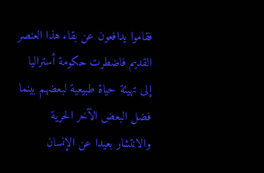فقاموا يدافعون عن بقاء هذا العنصر القديم فاضطرت حكومة أستراليا إلى تهيئة حياة طبيعية لبعضهم بينما فضل البعض الآخر الحرية والانتشار بعيدا عن الإنسان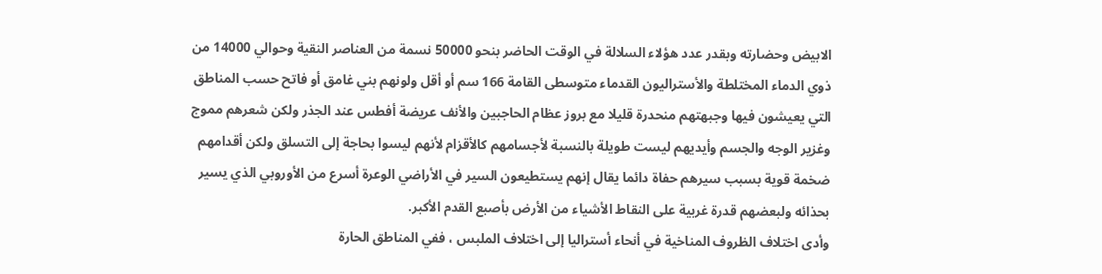الابيض وحضارته وبقدر عدد هؤلاء السلالة في الوقت الحاضر بنحو 50000 نسمة من العناصر النقية وحوالي 14000 من ذوي الدماء المختلطة والأستراليون القدماء متوسطى القامة 166 سم أو أقل ولونهم بني غامق أو فاتح حسب المناطق التي يعيشون فيها وجبهتهم منحدرة قليلا مع بروز عظام الحاجبين والأنف عريضة أفطس عند الجذر ولكن شعرهم مموج وغزير الوجه والجسم وأيديهم ليست طويلة بالنسبة لأجسامهم كالأقزام لأنهم ليسوا بحاجة إلى التسلق ولكن أقدامهم ضخمة قوية بسبب سيرهم حفاة دائما يقال إنهم يستطيعون السير في الأراضي الوعرة أسرع من الأوروبي الذي يسير بحذائه ولبعضهم قدرة غربية على النقاط الأشياء من الأرض بأصبع القدم الأكبر.
وأدى اختلاف الظروف المناخية في أنحاء أستراليا إلى اختلاف الملبس ، ففي المناطق الحارة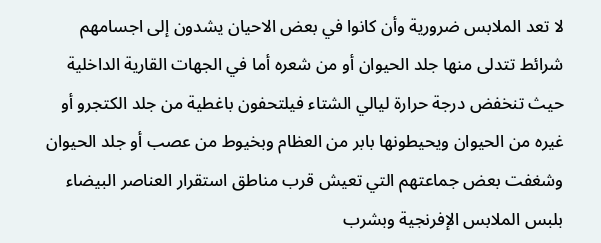لا تعد الملابس ضرورية وأن كانوا في بعض الاحيان يشدون إلى اجسامهم شرائط تتدلى منها جلد الحيوان أو من شعره أما في الجهات القارية الداخلية حيث تنخفض درجة حرارة ليالي الشتاء فيلتحفون باغطية من جلد الكتجرو أو غيره من الحيوان ويحيطونها بابر من العظام وبخيوط من عصب أو جلد الحيوان وشغفت بعض جماعتهم التي تعيش قرب مناطق استقرار العناصر البيضاء بلبس الملابس الإفرنجية وبشرب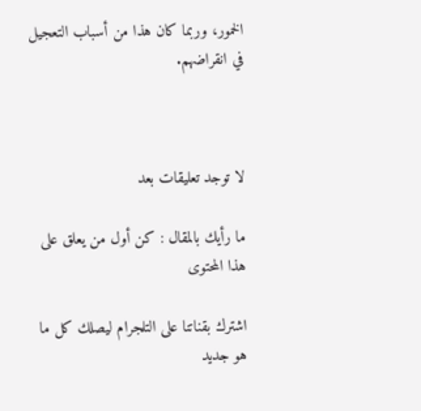الخمور، وربما كان هذا من أسباب التعجيل في انقراضهم.



لا توجد تعليقات بعد

ما رأيك بالمقال : كن أول من يعلق على هذا المحتوى

اشترك بقناتنا على التلجرام ليصلك كل ما هو جديد